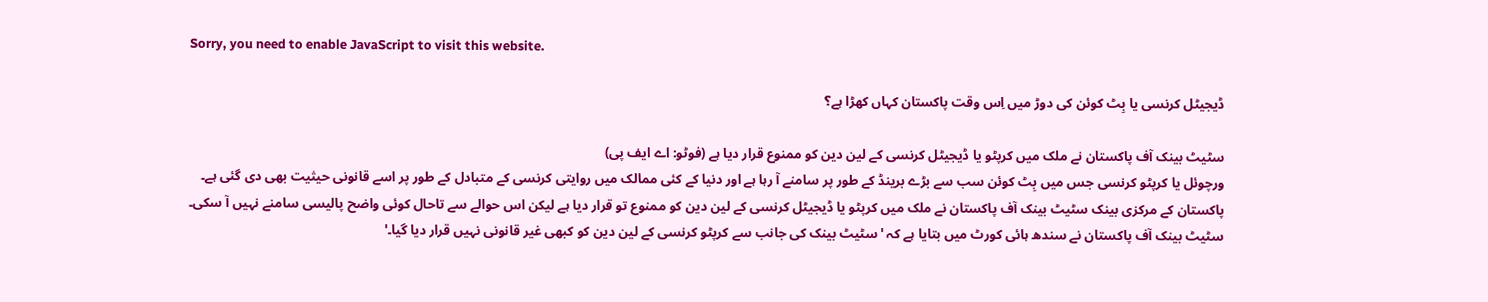Sorry, you need to enable JavaScript to visit this website.

ڈیجیٹل کرنسی یا بِٹ کوئن کی دوڑ میں اِس وقت پاکستان کہاں کھڑا ہے؟

سٹیٹ بینک آف پاکستان نے ملک میں کرپٹو یا ڈیجیٹل کرنسی کے لین دین کو ممنوع قرار دیا ہے (فوٹو: اے ایف پی)
ورچوئل یا کرپٹو کرنسی جس میں بِٹ کوئن سب سے بڑے برینڈ کے طور پر سامنے آ رہا ہے اور دنیا کے کئی ممالک میں روایتی کرنسی کے متبادل کے طور پر اسے قانونی حیثیت بھی دی گئی ہے۔
پاکستان کے مرکزی بینک سٹیٹ بینک آف پاکستان نے ملک میں کرپٹو یا ڈیجیٹل کرنسی کے لین دین کو ممنوع تو قرار دیا ہے لیکن اس حوالے سے تاحال کوئی واضح پالیسی سامنے نہیں آ سکی۔
سٹیٹ بینک آف پاکستان نے سندھ ہائی کورٹ میں بتایا ہے کہ 'سٹیٹ بینک کی جانب سے کرپٹو کرنسی کے لین دین کو کبھی غیر قانونی نہیں قرار دیا گیا۔'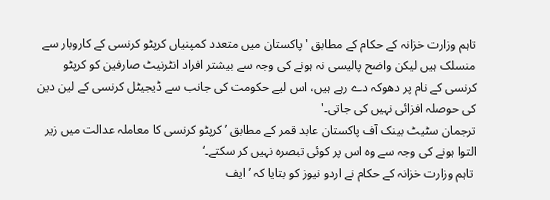تاہم وزارت خزانہ کے حکام کے مطابق 'پاکستان میں متعدد کمپنیاں کرپٹو کرنسی کے کاروبار سے منسلک ہیں لیکن واضح پالیسی نہ ہونے کی وجہ سے بیشتر افراد انٹرنیٹ صارفین کو کرپٹو کرنسی کے نام پر دھوکہ دے رہے ہیں، اس لیے حکومت کی جانب سے ڈیجیٹل کرنسی کے لین دین کی حوصلہ افزائی نہیں کی جاتی۔'
ترجمان سٹیٹ بینک آف پاکستان عابد قمر کے مطابق ’کرپٹو کرنسی کا معاملہ عدالت میں زیر التوا ہونے کی وجہ سے وہ اس پر کوئی تبصرہ نہیں کر سکتے۔‘
 تاہم وزارت خزانہ کے حکام نے اردو نیوز کو بتایا کہ ’ایف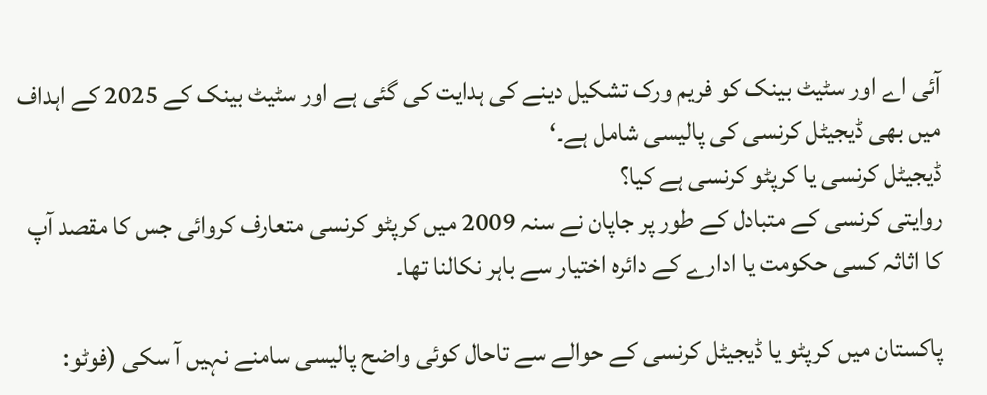آئی اے اور سٹیٹ بینک کو فریم ورک تشکیل دینے کی ہدایت کی گئی ہے اور سٹیٹ بینک کے 2025 کے اہداف میں بھی ڈیجیٹل کرنسی کی پالیسی شامل ہے۔‘
ڈیجیٹل کرنسی یا کرپٹو کرنسی ہے کیا؟
روایتی کرنسی کے متبادل کے طور پر جاپان نے سنہ 2009 میں کرپٹو کرنسی متعارف کروائی جس کا مقصد آپ کا اثاثہ کسی حکومت یا ادارے کے دائرہ اختیار سے باہر نکالنا تھا۔

پاکستان میں کرپٹو یا ڈیجیٹل کرنسی کے حوالے سے تاحال کوئی واضح پالیسی سامنے نہیں آ سکی (فوٹو: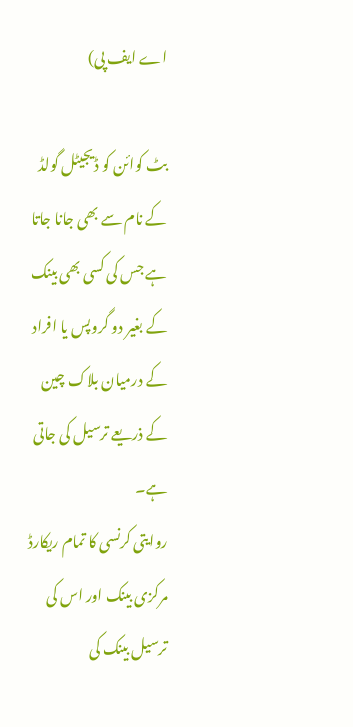اے ایف پی)

بٹ کوائن کو ڈیجیٹل گولڈ کے نام سے بھی جانا جاتا ہے جس کی کسی بھی بینک کے بغیر دو گروپس یا افراد کے درمیان بلاک چین کے ذریعے ترسیل کی جاتی ہے۔
روایتی کرنسی کا تمام ریکارڈ مرکزی بینک اور اس کی ترسیل بینک کی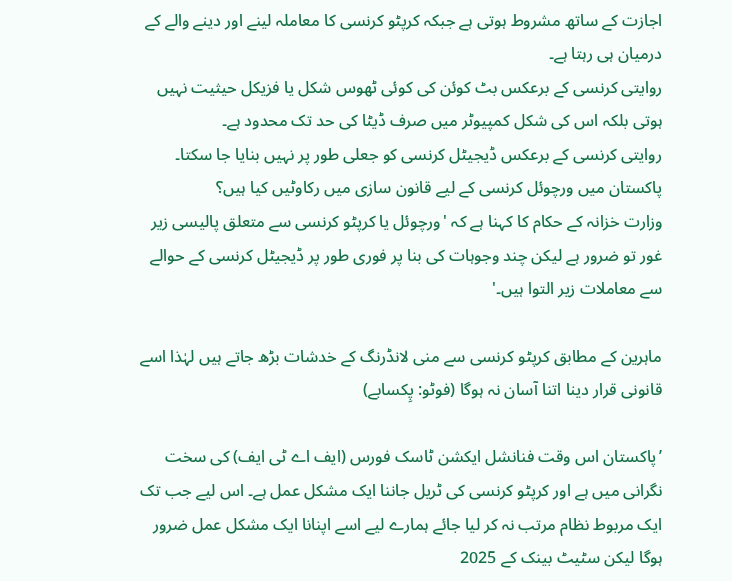اجازت کے ساتھ مشروط ہوتی ہے جبکہ کرپٹو کرنسی کا معاملہ لینے اور دینے والے کے درمیان ہی رہتا ہے۔
روایتی کرنسی کے برعکس بٹ کوئن کی کوئی ٹھوس شکل یا فزیکل حیثیت نہیں ہوتی بلکہ اس کی شکل کمپیوٹر میں صرف ڈیٹا کی حد تک محدود ہے۔
روایتی کرنسی کے برعکس ڈیجیٹل کرنسی کو جعلی طور پر نہیں بنایا جا سکتا۔
پاکستان میں ورچوئل کرنسی کے لیے قانون سازی میں رکاوٹیں کیا ہیں؟
وزارت خزانہ کے حکام کا کہنا ہے کہ 'ورچوئل یا کرپٹو کرنسی سے متعلق پالیسی زیر غور تو ضرور ہے لیکن چند وجوہات کی بنا پر فوری طور پر ڈیجیٹل کرنسی کے حوالے سے معاملات زیر التوا ہیں۔'

ماہرین کے مطابق کرپٹو کرنسی سے منی لانڈرنگ کے خدشات بڑھ جاتے ہیں لہٰذا اسے قانونی قرار دینا اتنا آسان نہ ہوگا (فوٹو: پِکسابے)

’پاکستان اس وقت فنانشل ایکشن ٹاسک فورس (ایف اے ٹی ایف) کی سخت نگرانی میں ہے اور کرپٹو کرنسی کی ٹریل جاننا ایک مشکل عمل ہے۔ اس لیے جب تک ایک مربوط نظام مرتب نہ کر لیا جائے ہمارے لیے اسے اپنانا ایک مشکل عمل ضرور ہوگا لیکن سٹیٹ بینک کے 2025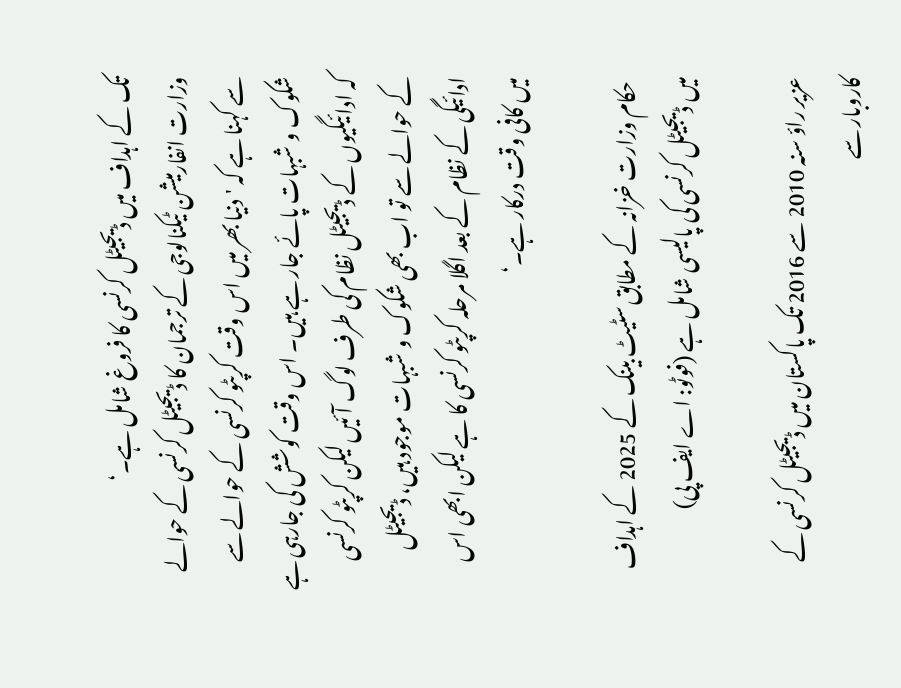تک کے اہداف میں ڈیجیٹل کرنسی کا فروغ شامل ہے۔‘
وزارت انفارمیشن ٹیکنالوجی کے ترجمان کا ڈیجیٹل کرنسی کے حوالے سے کہنا ہے کہ 'دنیا بھر میں اس وقت کرپٹو کرنسی کے حوالے سے شکوک و شبہات پائے جار ہے ہیں۔ اس وقت کوشش کی جارہی ہے کہ ادائیگیوں کے ڈیجیٹل نظام کی طرف لوگ آئیں لیکن کرپٹو کرنسی کے حوالے سے تو اب بھی شکوک و شبہات موجود ہیں، ڈیجیٹل ادائیگی کے نظام کے بعد اگلا مرحلہ کرپٹو کرنسی کا ہے لیکن ابھی اس میں کافی وقت درکار ہے۔‘

 حکام وزارت خزانہ کے مطابق سٹیٹ بینک کے 2025 کے اہداف میں ڈیجیٹل کرنسی کی پالیسی شامل ہے (فوٹو: اے ایف پی)

عزیر راؤ سنہ 2010 سے 2016 تک پاکستان میں ڈیجیٹل کرنسی کے کاروبار سے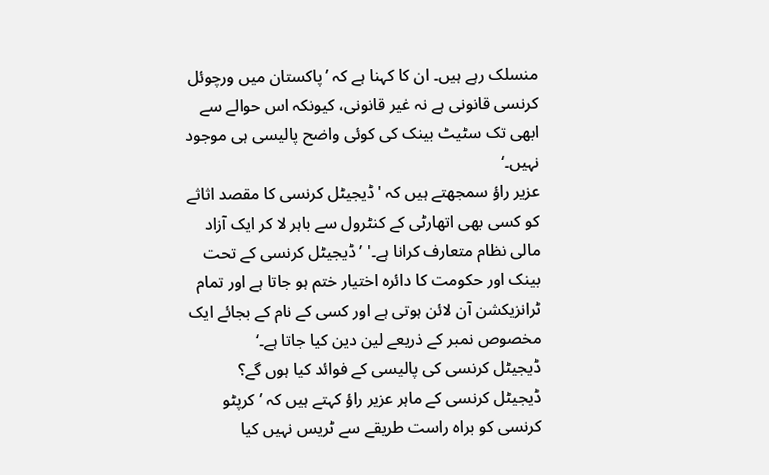منسلک رہے ہیں۔ ان کا کہنا ہے کہ ’پاکستان میں ورچوئل کرنسی قانونی ہے نہ غیر قانونی، کیونکہ اس حوالے سے ابھی تک سٹیٹ بینک کی کوئی واضح پالیسی ہی موجود نہیں۔‘
عزیر راؤ سمجھتے ہیں کہ 'ڈیجیٹل کرنسی کا مقصد اثاثے کو کسی بھی اتھارٹی کے کنٹرول سے باہر لا کر ایک آزاد مالی نظام متعارف کرانا ہے۔' ’ڈیجیٹل کرنسی کے تحت بینک اور حکومت کا دائرہ اختیار ختم ہو جاتا ہے اور تمام ٹرانزیکشن آن لائن ہوتی ہے اور کسی کے نام کے بجائے ایک مخصوص نمبر کے ذریعے لین دین کیا جاتا ہے۔‘
ڈیجیٹل کرنسی کی پالیسی کے فوائد کیا ہوں گے؟
ڈیجیٹل کرنسی کے ماہر عزیر راؤ کہتے ہیں کہ ’کرپٹو کرنسی کو براہ راست طریقے سے ٹریس نہیں کیا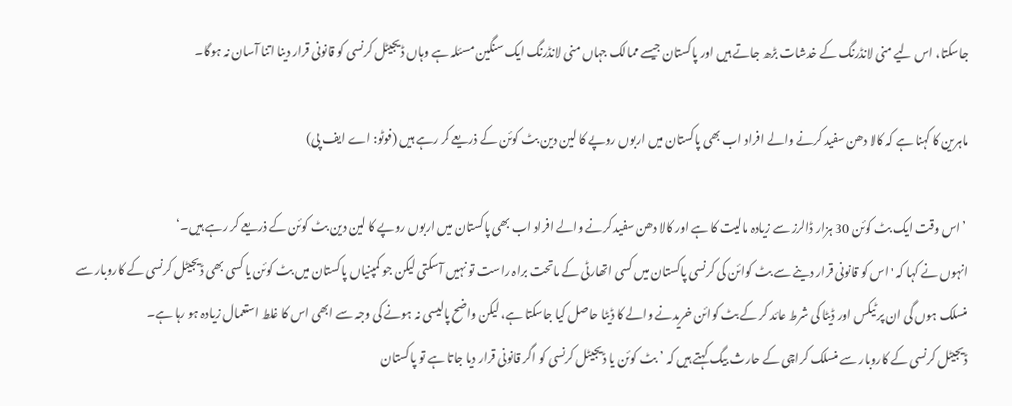جاسکتا، اس لیے منی لانڈرنگ کے خدشات بڑھ جاتے ہیں اور پاکستان جیسے ممالک جہاں منی لانڈرنگ ایک سنگین مسئلہ ہے وہاں ڈیجیٹل کرنسی کو قانونی قرار دینا اتنا آسان نہ ہوگا۔

ماہرین کا کہنا ہے کہ کالا دھن سفید کرنے والے افراد اب بھی پاکستان میں اربوں روپے کا لین دین بٹ کوئن کے ذریعے کر رہے ہیں (فوٹو: اے ایف پی)

 ’اس وقت ایک بٹ کوئن 30 ہزار ڈالرز سے زیادہ مالیت کا ہے اور کالا دھن سفید کرنے والے افراد اب بھی پاکستان میں اربوں روپے کا لین دین بٹ کوئن کے ذریعے کر رہے ہیں۔‘
انہوں نے کہا کہ 'اس کو قانونی قرار دینے سے بٹ کوائن کی کرنسی پاکستان میں کسی اتھارٹی کے ماتحت براہ راست تو نہیں آسکتی لیکن جو کمپنیاں پاکستان میں بٹ کوئن یا کسی بھی ڈیجیٹل کرنسی کے کاروبار سے منسلک ہوں گی ان پر ٹیکس اور ڈیٹا کی شرط عائد کر کے بٹ کوائن خریدنے والے کا ڈیٹا حاصل کیا جاسکتا ہے، لیکن واضح پالیسی نہ ہونے کی وجہ سے ابھی اس کا غلط استعمال زیادہ ہو رہا ہے۔
ڈیجیٹل کرنسی کے کاروبار سے منسلک کراچی کے حارث بیگ کہتے ہیں کہ ’بٹ کوئن یا ڈیجیٹل کرنسی کو اگر قانونی قرار دیا جاتا ہے تو پاکستان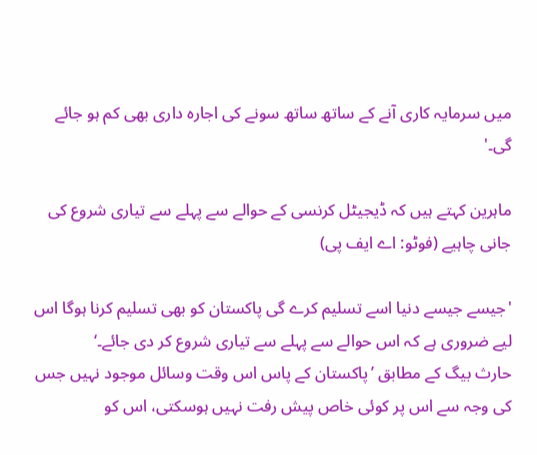میں سرمایہ کاری آنے کے ساتھ ساتھ سونے کی اجارہ داری بھی کم ہو جائے گی۔'

ماہرین کہتے ہیں کہ ڈیجیٹل کرنسی کے حوالے سے پہلے سے تیاری شروع کی جانی چاہیے (فوٹو: اے ایف پی)

'جیسے جیسے دنیا اسے تسلیم کرے گی پاکستان کو بھی تسلیم کرنا ہوگا اس لیے ضروری ہے کہ اس حوالے سے پہلے سے تیاری شروع کر دی جائے۔‘
حارث بیگ کے مطابق ’پاکستان کے پاس اس وقت وسائل موجود نہیں جس کی وجہ سے اس پر کوئی خاص پیش رفت نہیں ہوسکتی، اس کو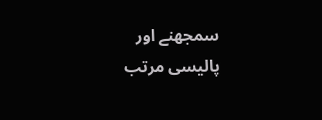سمجھنے اور پالیسی مرتب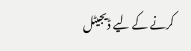کرنے کے لیے ڈیجیٹل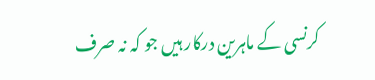کرنسی کے ماہرین درکار ہیں جو کہ نہ صرف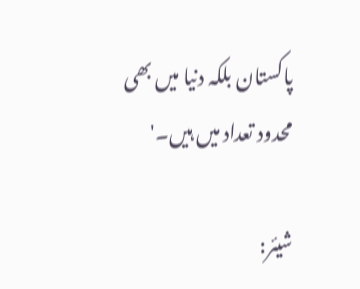پاکستان بلکہ دنیا میں بھی محدود تعداد میں ہیں۔'

شیئر: